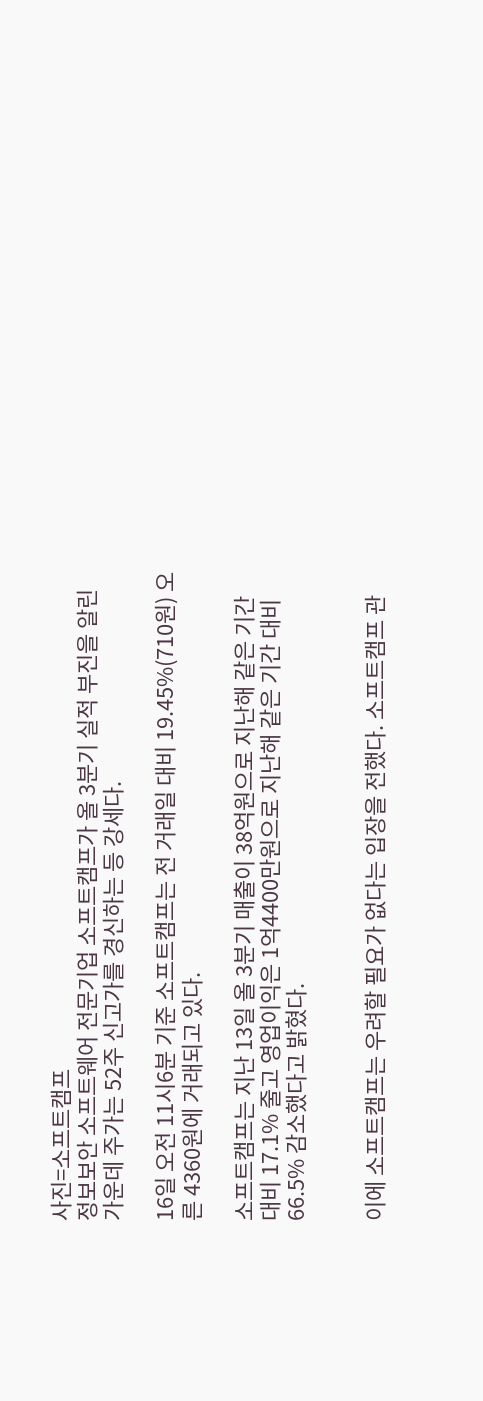사진=소프트캠프
정보보안 소프트웨어 전문기업 소프트캠프가 올 3분기 실적 부진을 알린 가운데 주가는 52주 신고가를 경신하는 등 강세다.

16일 오전 11시6분 기준 소프트캠프는 전 거래일 대비 19.45%(710원) 오른 4360원에 거래되고 있다.

소프트캠프는 지난 13일 올 3분기 매출이 38억원으로 지난해 같은 기간 대비 17.1% 줄고 영업이익은 1억4400만원으로 지난해 같은 기간 대비 66.5% 감소했다고 밝혔다.


이에 소프트캠프는 우려할 필요가 없다는 입장을 전했다. 소프트캠프 관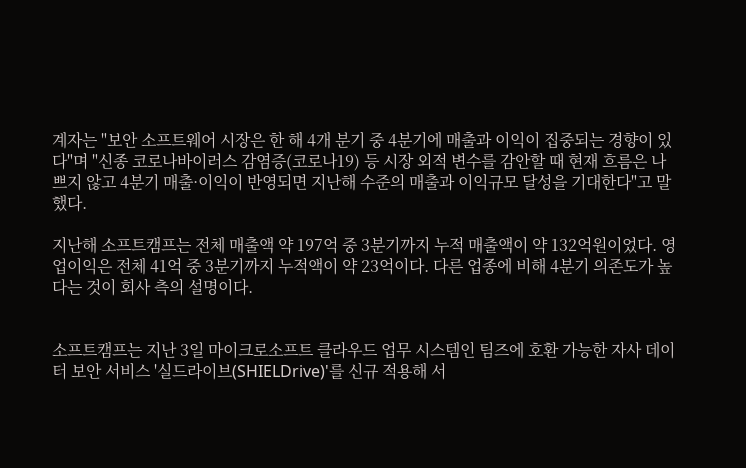계자는 "보안 소프트웨어 시장은 한 해 4개 분기 중 4분기에 매출과 이익이 집중되는 경향이 있다"며 "신종 코로나바이러스 감염증(코로나19) 등 시장 외적 변수를 감안할 때 현재 흐름은 나쁘지 않고 4분기 매출·이익이 반영되면 지난해 수준의 매출과 이익규모 달성을 기대한다"고 말했다.

지난해 소프트캠프는 전체 매출액 약 197억 중 3분기까지 누적 매출액이 약 132억원이었다. 영업이익은 전체 41억 중 3분기까지 누적액이 약 23억이다. 다른 업종에 비해 4분기 의존도가 높다는 것이 회사 측의 설명이다.


소프트캠프는 지난 3일 마이크로소프트 클라우드 업무 시스템인 팀즈에 호환 가능한 자사 데이터 보안 서비스 '실드라이브(SHIELDrive)'를 신규 적용해 서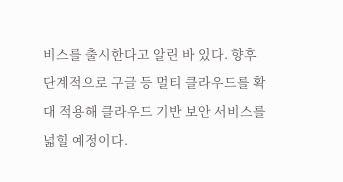비스를 출시한다고 알린 바 있다. 향후 단계적으로 구글 등 멀티 클라우드를 확대 적용해 클라우드 기반 보안 서비스를 넓힐 예정이다.